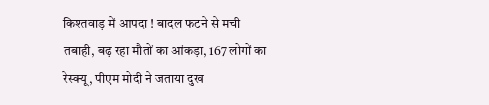किश्तवाड़ में आपदा ! बादल फटने से मची तबाही, बढ़ रहा मौतों का आंकड़ा, 167 लोगों का रेस्क्यू, पीएम मोदी ने जताया दुख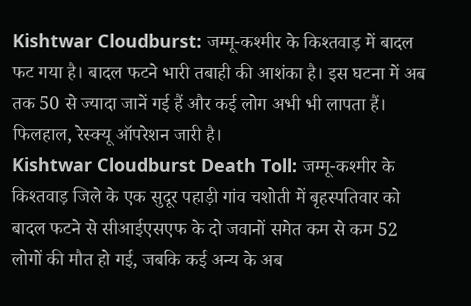Kishtwar Cloudburst: जम्मू-कश्मीर के किश्तवाड़ में बादल फट गया है। बादल फटने भारी तबाही की आशंका है। इस घटना में अब तक 50 से ज्यादा जानें गई हैं और कई लोग अभी भी लापता हैं। फिलहाल, रेस्क्यू ऑपरेशन जारी है।
Kishtwar Cloudburst Death Toll: जम्मू-कश्मीर के किश्तवाड़ जिले के एक सुदूर पहाड़ी गांव चशोती में बृहस्पतिवार को बादल फटने से सीआईएसएफ के दो जवानों समेत कम से कम 52 लोगों की मौत हो गई, जबकि कई अन्य के अब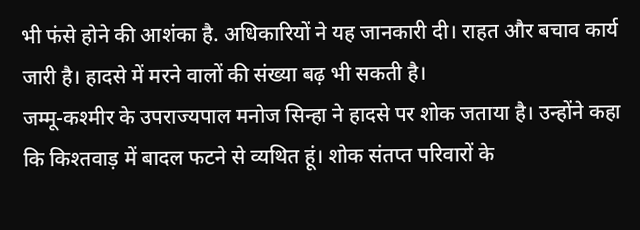भी फंसे होने की आशंका है. अधिकारियों ने यह जानकारी दी। राहत और बचाव कार्य जारी है। हादसे में मरने वालों की संख्या बढ़ भी सकती है।
जम्मू-कश्मीर के उपराज्यपाल मनोज सिन्हा ने हादसे पर शोक जताया है। उन्होंने कहा कि किश्तवाड़ में बादल फटने से व्यथित हूं। शोक संतप्त परिवारों के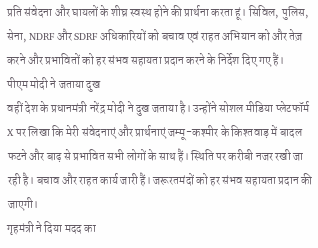प्रति संवेदना और घायलों के शीघ्र स्वस्थ होने की प्रार्थना करता हूं। सिविल, पुलिस, सेना, NDRF और SDRF अधिकारियों को बचाव एवं राहत अभियान को और तेज़ करने और प्रभावितों को हर संभव सहायता प्रदान करने के निर्देश दिए गए हैं।
पीएम मोदी ने जताया दुख
वहीं देश के प्रधानमंत्री नरेंद्र मोदी ने दुख जताया है। उन्होंने सोशल मीडिया प्लेटफॉर्म X पर लिखा कि मेरी संवेदनाएं और प्रार्थनाएं जम्मू-कश्मीर के किश्तवाड़ में बादल फटने और बाढ़ से प्रभावित सभी लोगों के साथ हैं। स्थिति पर करीबी नजर रखी जा रही है। बचाव और राहत कार्य जारी हैं। जरूरतमंदों को हर संभव सहायता प्रदान की जाएगी।
गृहमंत्री ने दिया मदद का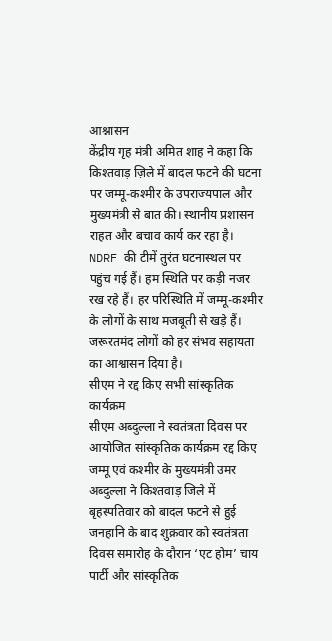आश्नासन
केंद्रीय गृह मंत्री अमित शाह ने कहा कि किश्तवाड़ ज़िले में बादल फटने की घटना पर जम्मू-कश्मीर के उपराज्यपाल और मुख्यमंत्री से बात की। स्थानीय प्रशासन राहत और बचाव कार्य कर रहा है। NDRF की टीमें तुरंत घटनास्थल पर पहुंच गई हैं। हम स्थिति पर कड़ी नजर रख रहे हैं। हर परिस्थिति में जम्मू-कश्मीर के लोगों के साथ मजबूती से खड़े हैं। जरूरतमंद लोगों को हर संभव सहायता का आश्वासन दिया है।
सीएम ने रद्द किए सभी सांस्कृतिक कार्यक्रम
सीएम अब्दुल्ला ने स्वतंत्रता दिवस पर आयोजित सांस्कृतिक कार्यक्रम रद्द किए
जम्मू एवं कश्मीर के मुख्यमंत्री उमर अब्दुल्ला ने किश्तवाड़ जिले में बृहस्पतिवार को बादल फटने से हुई जनहानि के बाद शुक्रवार को स्वतंत्रता दिवस समारोह के दौरान ‘एट होम’ चाय पार्टी और सांस्कृतिक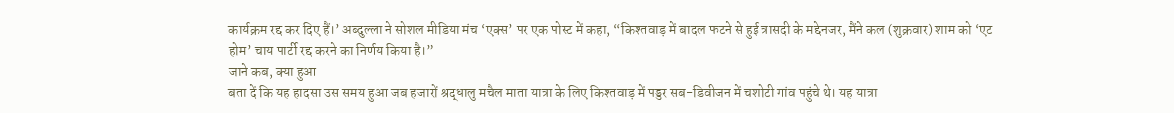कार्यक्रम रद्द कर दिए हैं।’ अब्दुल्ला ने सोशल मीडिया मंच ‘एक्स’ पर एक पोस्ट में कहा, “किश्तवाड़ में बादल फटने से हुई त्रासदी के मद्देनजर, मैंने कल (शुक्रवार) शाम को ‘एट होम’ चाय पार्टी रद्द करने का निर्णय किया है।”
जाने कब, क्या हुआ
बता दें कि यह हादसा उस समय हुआ जब हजारों श्रद्धालु मचैल माता यात्रा के लिए किश्तवाड़ में पड्डर सब-डिवीजन में चशोटी गांव पहुंचे थे। यह यात्रा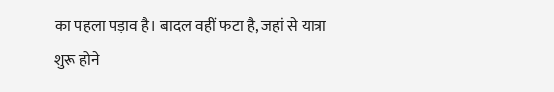का पहला पड़ाव है। बादल वहीं फटा है, जहां से यात्रा शुरू होने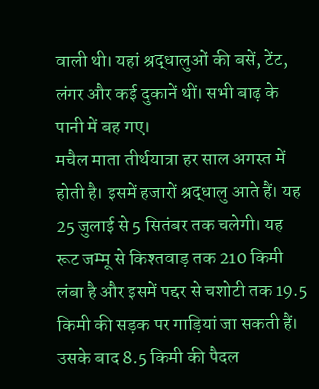वाली थी। यहां श्रद्धालुओं की बसें, टेंट, लंगर और कई दुकानें थीं। सभी बाढ़ के पानी में बह गए।
मचैल माता तीर्थयात्रा हर साल अगस्त में होती है। इसमें हजारों श्रद्धालु आते हैं। यह 25 जुलाई से 5 सितंबर तक चलेगी। यह रूट जम्मू से किश्तवाड़ तक 210 किमी लंबा है और इसमें पद्दर से चशोटी तक 19.5 किमी की सड़क पर गाड़ियां जा सकती हैं। उसके बाद 8.5 किमी की पैदल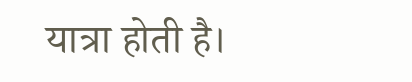यात्रा होती है।